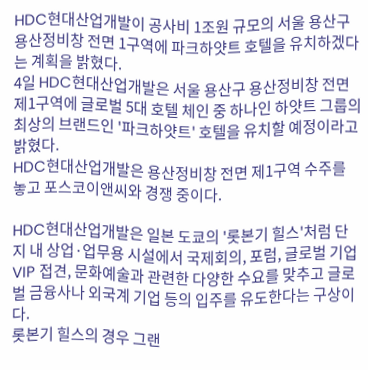HDC현대산업개발이 공사비 1조원 규모의 서울 용산구 용산정비창 전면 1구역에 파크하얏트 호텔을 유치하겠다는 계획을 밝혔다.
4일 HDC현대산업개발은 서울 용산구 용산정비창 전면 제1구역에 글로벌 5대 호텔 체인 중 하나인 하얏트 그룹의 최상의 브랜드인 '파크하얏트' 호텔을 유치할 예정이라고 밝혔다.
HDC현대산업개발은 용산정비창 전면 제1구역 수주를 놓고 포스코이앤씨와 경쟁 중이다.

HDC현대산업개발은 일본 도쿄의 '롯본기 힐스'처럼 단지 내 상업·업무용 시설에서 국제회의, 포럼, 글로벌 기업 VIP 접견, 문화예술과 관련한 다양한 수요를 맞추고 글로벌 금융사나 외국계 기업 등의 입주를 유도한다는 구상이다.
롯본기 힐스의 경우 그랜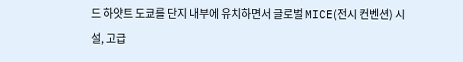드 하얏트 도쿄를 단지 내부에 유치하면서 글로벌 MICE(전시 컨벤션) 시설, 고급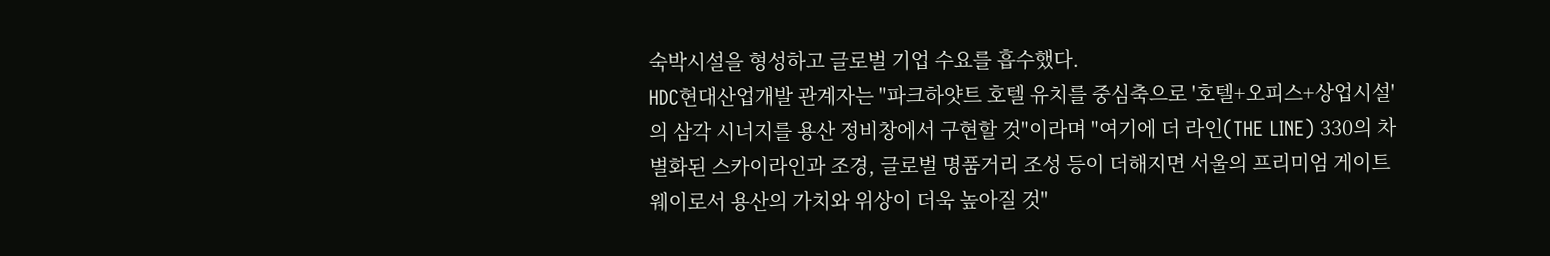숙박시설을 형성하고 글로벌 기업 수요를 흡수했다.
HDC현대산업개발 관계자는 "파크하얏트 호텔 유치를 중심축으로 '호텔+오피스+상업시설'의 삼각 시너지를 용산 정비창에서 구현할 것"이라며 "여기에 더 라인(THE LINE) 330의 차별화된 스카이라인과 조경, 글로벌 명품거리 조성 등이 더해지면 서울의 프리미엄 게이트웨이로서 용산의 가치와 위상이 더욱 높아질 것"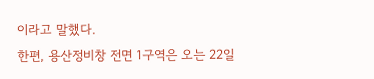이라고 말했다.
한편, 용산정비창 전면 1구역은 오는 22일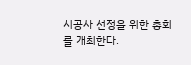시공사 선정을 위한 총회를 개최한다.